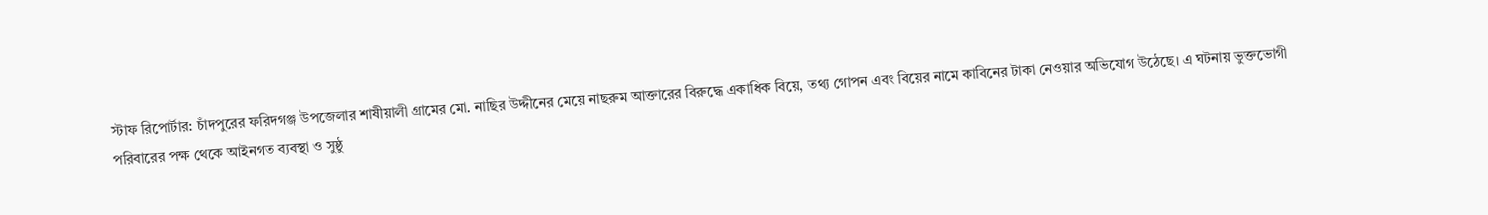স্টাফ রিপোর্টার: চাঁদপুরের ফরিদগঞ্জ উপজেলার শাষীয়ালী গ্রামের মো. নাছির উদ্দীনের মেয়ে নাছরুম আক্তারের বিরুদ্ধে একাধিক বিয়ে, তথ্য গোপন এবং বিয়ের নামে কাবিনের টাকা নেওয়ার অভিযোগ উঠেছে। এ ঘটনায় ভুক্তভোগী পরিবারের পক্ষ থেকে আইনগত ব্যবস্থা ও সুষ্ঠু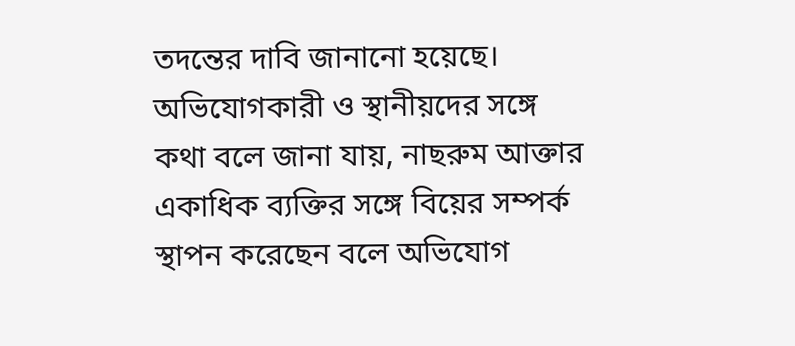তদন্তের দাবি জানানো হয়েছে।
অভিযোগকারী ও স্থানীয়দের সঙ্গে কথা বলে জানা যায়, নাছরুম আক্তার একাধিক ব্যক্তির সঙ্গে বিয়ের সম্পর্ক স্থাপন করেছেন বলে অভিযোগ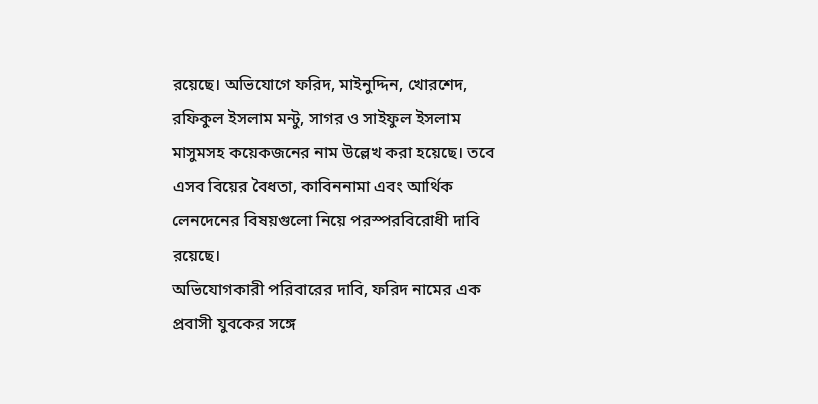রয়েছে। অভিযোগে ফরিদ, মাইনুদ্দিন, খোরশেদ, রফিকুল ইসলাম মন্টু, সাগর ও সাইফুল ইসলাম মাসুমসহ কয়েকজনের নাম উল্লেখ করা হয়েছে। তবে এসব বিয়ের বৈধতা, কাবিননামা এবং আর্থিক লেনদেনের বিষয়গুলো নিয়ে পরস্পরবিরোধী দাবি রয়েছে।
অভিযোগকারী পরিবারের দাবি, ফরিদ নামের এক প্রবাসী যুবকের সঙ্গে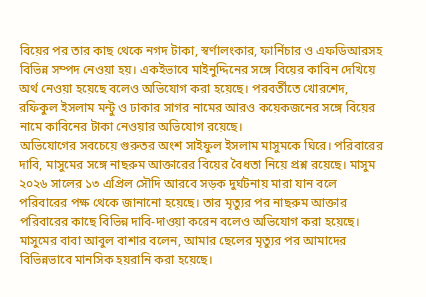বিয়ের পর তার কাছ থেকে নগদ টাকা, স্বর্ণালংকার, ফার্নিচার ও এফডিআরসহ বিভিন্ন সম্পদ নেওয়া হয়। একইভাবে মাইনুদ্দিনের সঙ্গে বিয়ের কাবিন দেখিয়ে অর্থ নেওয়া হয়েছে বলেও অভিযোগ করা হয়েছে। পরবর্তীতে খোরশেদ, রফিকুল ইসলাম মন্টু ও ঢাকার সাগর নামের আরও কয়েকজনের সঙ্গে বিয়ের নামে কাবিনের টাকা নেওয়ার অভিযোগ রয়েছে।
অভিযোগের সবচেয়ে গুরুতর অংশ সাইফুল ইসলাম মাসুমকে ঘিরে। পরিবারের দাবি, মাসুমের সঙ্গে নাছরুম আক্তারের বিয়ের বৈধতা নিয়ে প্রশ্ন রয়েছে। মাসুম ২০২৬ সালের ১৩ এপ্রিল সৌদি আরবে সড়ক দুর্ঘটনায় মারা যান বলে পরিবারের পক্ষ থেকে জানানো হয়েছে। তার মৃত্যুর পর নাছরুম আক্তার পরিবারের কাছে বিভিন্ন দাবি-দাওয়া করেন বলেও অভিযোগ করা হয়েছে।
মাসুমের বাবা আবুল বাশার বলেন, আমার ছেলের মৃত্যুর পর আমাদের বিভিন্নভাবে মানসিক হয়রানি করা হয়েছে।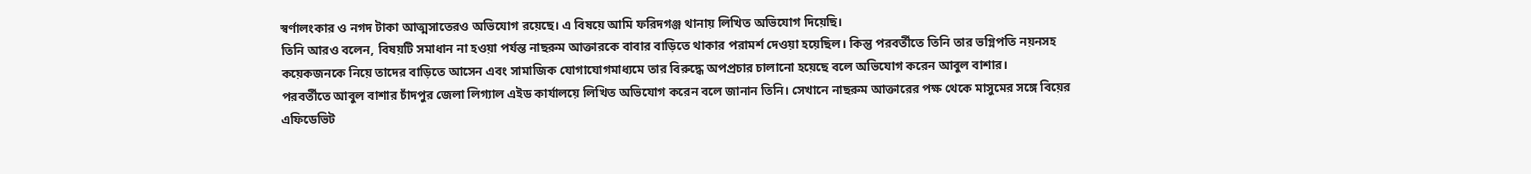স্বর্ণালংকার ও নগদ টাকা আত্মসাতেরও অভিযোগ রয়েছে। এ বিষয়ে আমি ফরিদগঞ্জ থানায় লিখিত অভিযোগ দিয়েছি।
তিনি আরও বলেন, বিষয়টি সমাধান না হওয়া পর্যন্ত নাছরুম আক্তারকে বাবার বাড়িতে থাকার পরামর্শ দেওয়া হয়েছিল। কিন্তু পরবর্তীতে তিনি তার ভগ্নিপতি নয়নসহ কয়েকজনকে নিয়ে তাদের বাড়িতে আসেন এবং সামাজিক যোগাযোগমাধ্যমে তার বিরুদ্ধে অপপ্রচার চালানো হয়েছে বলে অভিযোগ করেন আবুল বাশার।
পরবর্তীতে আবুল বাশার চাঁদপুর জেলা লিগ্যাল এইড কার্যালয়ে লিখিত অভিযোগ করেন বলে জানান তিনি। সেখানে নাছরুম আক্তারের পক্ষ থেকে মাসুমের সঙ্গে বিয়ের এফিডেভিট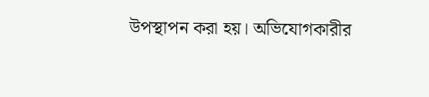উপস্থাপন করা হয়। অভিযোগকারীর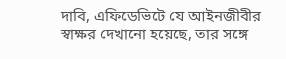দাবি, এফিডেভিটে যে আইনজীবীর স্বাক্ষর দেখানো হয়েছে, তার সঙ্গে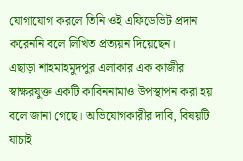যোগাযোগ করলে তিনি ওই এফিডেভিট প্রদান করেননি বলে লিখিত প্রত্যয়ন দিয়েছেন।
এছাড়া শাহমাহমুদপুর এলাকার এক কাজীর স্বাক্ষরযুক্ত একটি কাবিননামাও উপস্থাপন করা হয় বলে জানা গেছে। অভিযোগকারীর দাবি, বিষয়টি যাচাই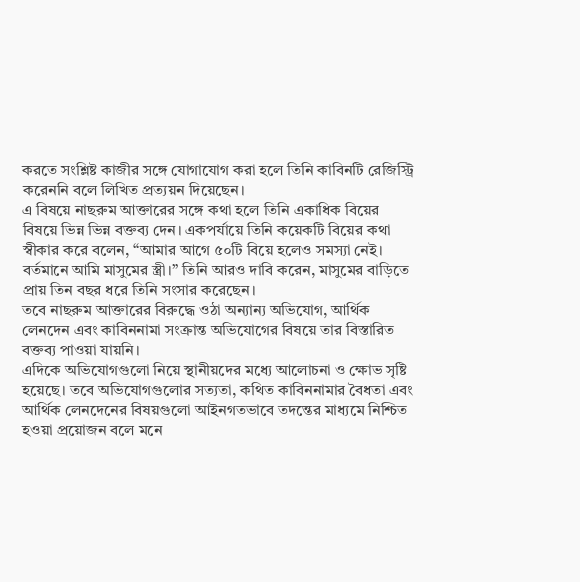করতে সংশ্লিষ্ট কাজীর সঙ্গে যোগাযোগ করা হলে তিনি কাবিনটি রেজিস্ট্রি করেননি বলে লিখিত প্রত্যয়ন দিয়েছেন।
এ বিষয়ে নাছরুম আক্তারের সঙ্গে কথা হলে তিনি একাধিক বিয়ের বিষয়ে ভিন্ন ভিন্ন বক্তব্য দেন। একপর্যায়ে তিনি কয়েকটি বিয়ের কথা স্বীকার করে বলেন, “আমার আগে ৫০টি বিয়ে হলেও সমস্যা নেই। বর্তমানে আমি মাসুমের স্ত্রী।” তিনি আরও দাবি করেন, মাসুমের বাড়িতে প্রায় তিন বছর ধরে তিনি সংসার করেছেন।
তবে নাছরুম আক্তারের বিরুদ্ধে ওঠা অন্যান্য অভিযোগ, আর্থিক লেনদেন এবং কাবিননামা সংক্রান্ত অভিযোগের বিষয়ে তার বিস্তারিত বক্তব্য পাওয়া যায়নি।
এদিকে অভিযোগগুলো নিয়ে স্থানীয়দের মধ্যে আলোচনা ও ক্ষোভ সৃষ্টি হয়েছে। তবে অভিযোগগুলোর সত্যতা, কথিত কাবিননামার বৈধতা এবং আর্থিক লেনদেনের বিষয়গুলো আইনগতভাবে তদন্তের মাধ্যমে নিশ্চিত হওয়া প্রয়োজন বলে মনে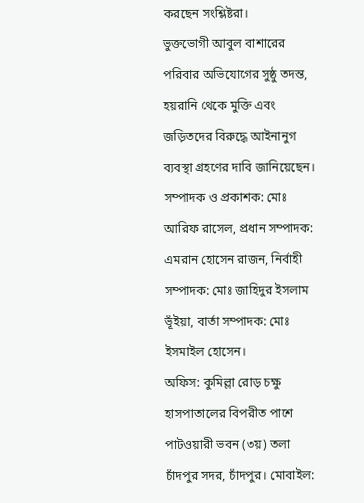করছেন সংশ্লিষ্টরা।
ভুক্তভোগী আবুল বাশারের পরিবার অভিযোগের সুষ্ঠু তদন্ত, হয়রানি থেকে মুক্তি এবং জড়িতদের বিরুদ্ধে আইনানুগ ব্যবস্থা গ্রহণের দাবি জানিয়েছেন।
সম্পাদক ও প্রকাশক: মোঃ আরিফ রাসেল, প্রধান সম্পাদক: এমরান হোসেন রাজন, নির্বাহী সম্পাদক: মোঃ জাহিদুর ইসলাম ভূঁইয়া, বার্তা সম্পাদক: মোঃ ইসমাইল হোসেন।
অফিস: কুমিল্লা রোড় চক্ষু হাসপাতালের বিপরীত পাশে পাটওয়ারী ভবন (৩য়) তলা চাঁদপুর সদর, চাঁদপুর। মোবাইল: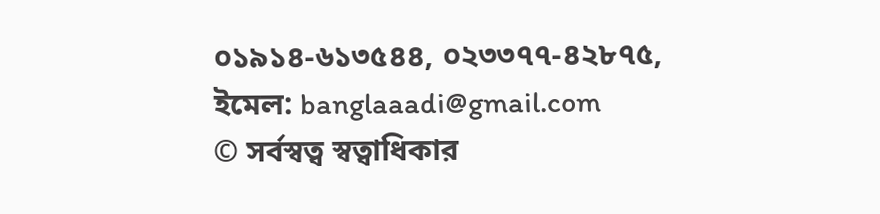০১৯১৪-৬১৩৫৪৪, ০২৩৩৭৭-৪২৮৭৫, ইমেল: banglaaadi@gmail.com
© সর্বস্বত্ব স্বত্বাধিকার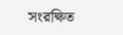সংরক্ষিত